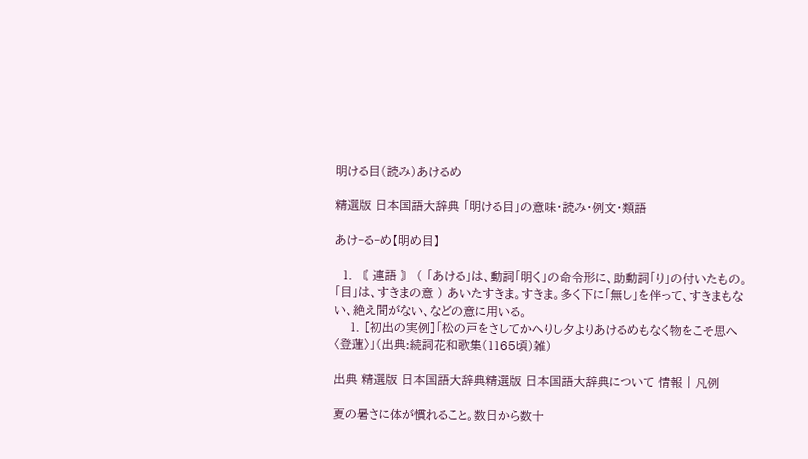明ける目(読み)あけるめ

精選版 日本国語大辞典 「明ける目」の意味・読み・例文・類語

あけ‐る‐め【明め目】

  1. 〘 連語 〙 ( 「あける」は、動詞「明く」の命令形に、助動詞「り」の付いたもの。「目」は、すきまの意 ) あいたすきま。すきま。多く下に「無し」を伴って、すきまもない、絶え間がない、などの意に用いる。
    1. [初出の実例]「松の戸をさしてかへりし夕よりあけるめもなく物をこそ思へ〈登蓮〉」(出典:続詞花和歌集(1165頃)雑)

出典 精選版 日本国語大辞典精選版 日本国語大辞典について 情報 | 凡例

夏の暑さに体が慣れること。数日から数十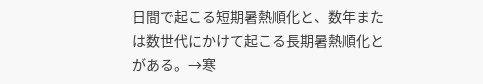日間で起こる短期暑熱順化と、数年または数世代にかけて起こる長期暑熱順化とがある。→寒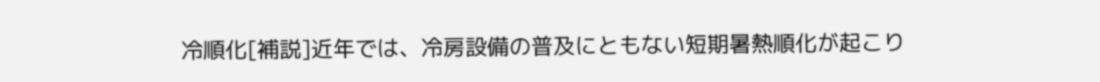冷順化[補説]近年では、冷房設備の普及にともない短期暑熱順化が起こり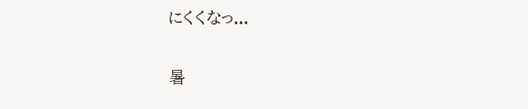にくくなっ...

暑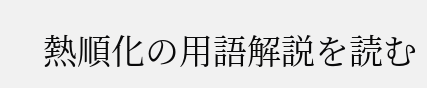熱順化の用語解説を読む